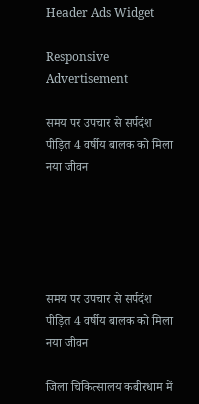Header Ads Widget

Responsive Advertisement

समय पर उपचार से सर्पदंश पीड़ित 4 वर्षीय बालक को मिला नया जीवन





समय पर उपचार से सर्पदंश पीड़ित 4 वर्षीय बालक को मिला नया जीवन

जिला चिकित्सालय कबीरधाम में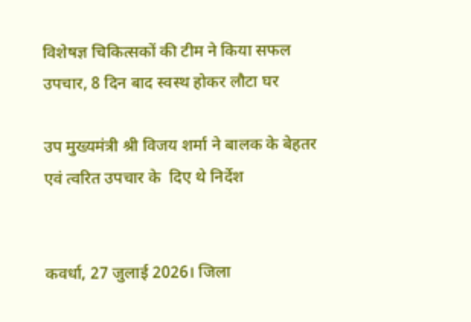विशेषज्ञ चिकित्सकों की टीम ने किया सफल उपचार, 8 दिन बाद स्वस्थ होकर लौटा घर

उप मुख्यमंत्री श्री विजय शर्मा ने बालक के बेहतर एवं त्वरित उपचार के  दिए थे निर्देश


कवर्धा, 27 जुलाई 2026। जिला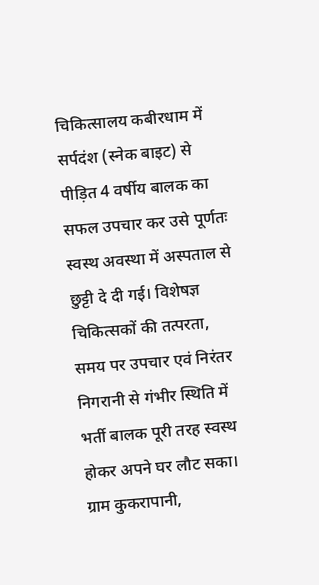चिकित्सालय कबीरधाम में सर्पदंश (स्नेक बाइट) से पीड़ित 4 वर्षीय बालक का सफल उपचार कर उसे पूर्णतः स्वस्थ अवस्था में अस्पताल से छुट्टी दे दी गई। विशेषज्ञ चिकित्सकों की तत्परता, समय पर उपचार एवं निरंतर निगरानी से गंभीर स्थिति में भर्ती बालक पूरी तरह स्वस्थ होकर अपने घर लौट सका। ग्राम कुकरापानी,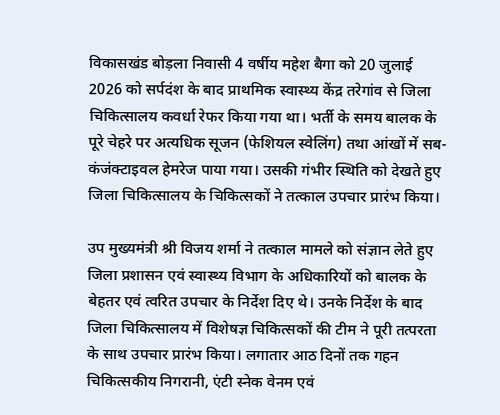विकासखंड बोड़ला निवासी 4 वर्षीय महेश बैगा को 20 जुलाई 2026 को सर्पदंश के बाद प्राथमिक स्वास्थ्य केंद्र तरेगांव से जिला चिकित्सालय कवर्धा रेफर किया गया था। भर्ती के समय बालक के पूरे चेहरे पर अत्यधिक सूजन (फेशियल स्वेलिंग) तथा आंखों में सब-कंजंक्टाइवल हेमरेज पाया गया। उसकी गंभीर स्थिति को देखते हुए जिला चिकित्सालय के चिकित्सकों ने तत्काल उपचार प्रारंभ किया।

उप मुख्यमंत्री श्री विजय शर्मा ने तत्काल मामले को संज्ञान लेते हुए जिला प्रशासन एवं स्वास्थ्य विभाग के अधिकारियों को बालक के बेहतर एवं त्वरित उपचार के निर्देश दिए थे। उनके निर्देश के बाद जिला चिकित्सालय में विशेषज्ञ चिकित्सकों की टीम ने पूरी तत्परता के साथ उपचार प्रारंभ किया। लगातार आठ दिनों तक गहन चिकित्सकीय निगरानी, एंटी स्नेक वेनम एवं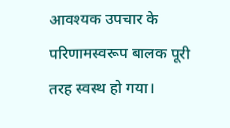आवश्यक उपचार के परिणामस्वरूप बालक पूरी तरह स्वस्थ हो गया।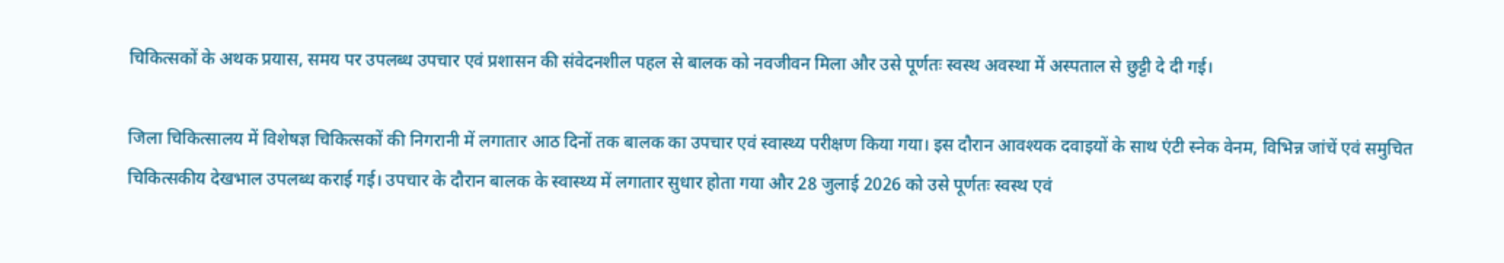चिकित्सकों के अथक प्रयास, समय पर उपलब्ध उपचार एवं प्रशासन की संवेदनशील पहल से बालक को नवजीवन मिला और उसे पूर्णतः स्वस्थ अवस्था में अस्पताल से छुट्टी दे दी गई।

जिला चिकित्सालय में विशेषज्ञ चिकित्सकों की निगरानी में लगातार आठ दिनों तक बालक का उपचार एवं स्वास्थ्य परीक्षण किया गया। इस दौरान आवश्यक दवाइयों के साथ एंटी स्नेक वेनम, विभिन्न जांचें एवं समुचित चिकित्सकीय देखभाल उपलब्ध कराई गई। उपचार के दौरान बालक के स्वास्थ्य में लगातार सुधार होता गया और 28 जुलाई 2026 को उसे पूर्णतः स्वस्थ एवं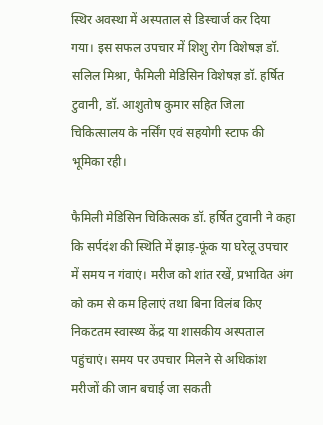स्थिर अवस्था में अस्पताल से डिस्चार्ज कर दिया गया। इस सफल उपचार में शिशु रोग विशेषज्ञ डॉ. सलिल मिश्रा, फैमिली मेडिसिन विशेषज्ञ डॉ. हर्षित टुवानी, डॉ. आशुतोष कुमार सहित जिला चिकित्सालय के नर्सिंग एवं सहयोगी स्टाफ की भूमिका रही।

फैमिली मेडिसिन चिकित्सक डॉ. हर्षित टुवानी ने कहा कि सर्पदंश की स्थिति में झाड़-फूंक या घरेलू उपचार में समय न गंवाएं। मरीज को शांत रखें, प्रभावित अंग को कम से कम हिलाएं तथा बिना विलंब किए निकटतम स्वास्थ्य केंद्र या शासकीय अस्पताल पहुंचाएं। समय पर उपचार मिलने से अधिकांश मरीजों की जान बचाई जा सकती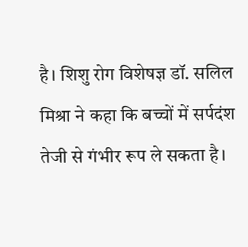है। शिशु रोग विशेषज्ञ डॉ. सलिल मिश्रा ने कहा कि बच्चों में सर्पदंश तेजी से गंभीर रूप ले सकता है।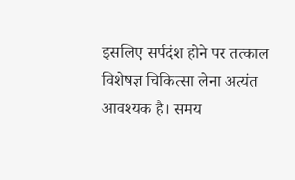इसलिए सर्पदंश होने पर तत्काल विशेषज्ञ चिकित्सा लेना अत्यंत आवश्यक है। समय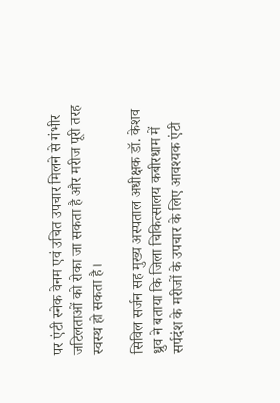पर एंटी स्नेक वेनम एवं उचित उपचार मिलने से गंभीर जटिलताओं को रोका जा सकता है और मरीज पूरी तरह स्वस्थ हो सकता है।

सिविल सर्जन सह मुख्य अस्पताल अधीक्षक डॉ. केशव ध्रुव ने बताया कि जिला चिकित्सालय कबीरधाम में सर्पदंश के मरीजों के उपचार के लिए आवश्यक एंटी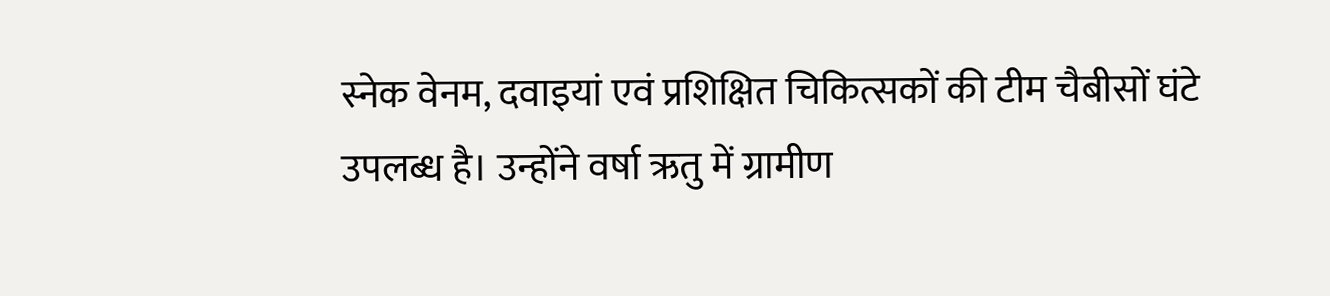स्नेक वेनम, दवाइयां एवं प्रशिक्षित चिकित्सकों की टीम चैबीसों घंटे उपलब्ध है। उन्होंने वर्षा ऋतु में ग्रामीण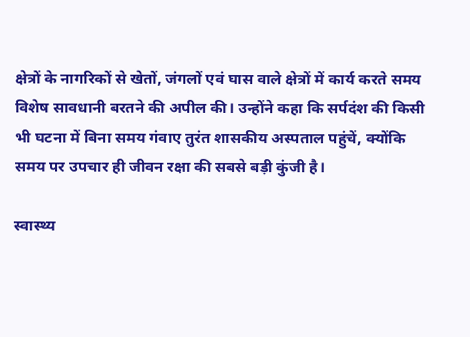क्षेत्रों के नागरिकों से खेतों, जंगलों एवं घास वाले क्षेत्रों में कार्य करते समय विशेष सावधानी बरतने की अपील की। उन्होंने कहा कि सर्पदंश की किसी भी घटना में बिना समय गंवाए तुरंत शासकीय अस्पताल पहुंचें, क्योंकि समय पर उपचार ही जीवन रक्षा की सबसे बड़ी कुंजी है।

स्वास्थ्य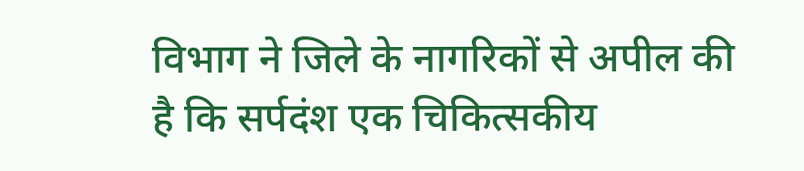विभाग ने जिले के नागरिकों से अपील की है कि सर्पदंश एक चिकित्सकीय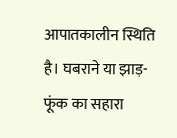आपातकालीन स्थिति है। घबराने या झाड़-फूंक का सहारा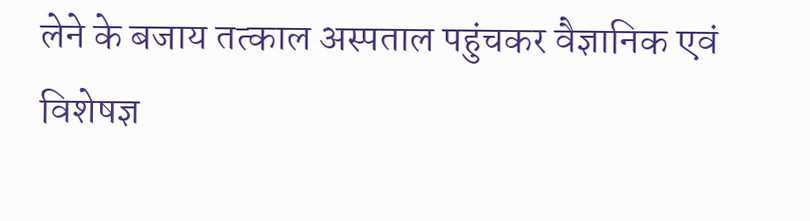लेने के बजाय तत्काल अस्पताल पहुंचकर वैज्ञानिक एवं विशेषज्ञ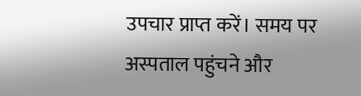उपचार प्राप्त करें। समय पर अस्पताल पहुंचने और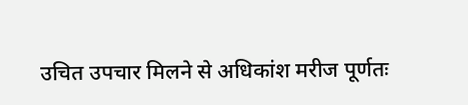उचित उपचार मिलने से अधिकांश मरीज पूर्णतः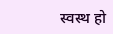स्वस्थ हो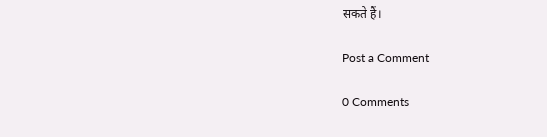सकते हैं।

Post a Comment

0 Comments